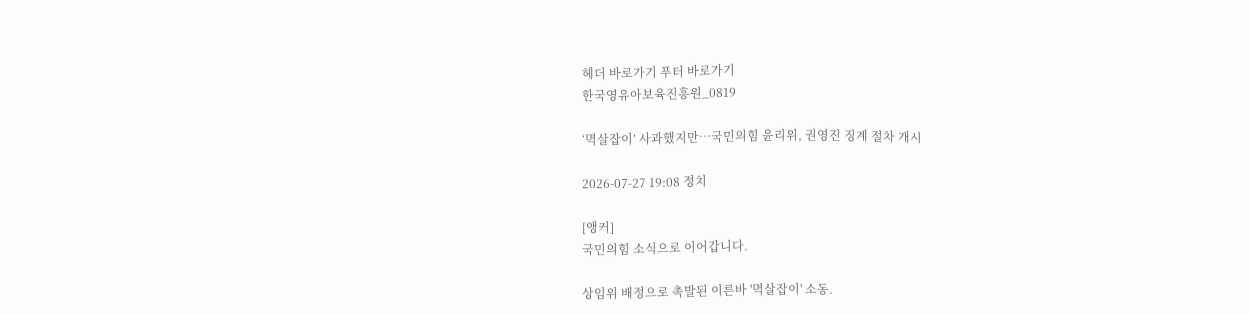헤더 바로가기 푸터 바로가기
한국영유아보육진흥원_0819

‘멱살잡이’ 사과했지만…국민의힘 윤리위, 권영진 징계 절차 개시

2026-07-27 19:08 정치

[앵커]
국민의힘 소식으로 이어갑니다.

상임위 배정으로 촉발된 이른바 '멱살잡이' 소동.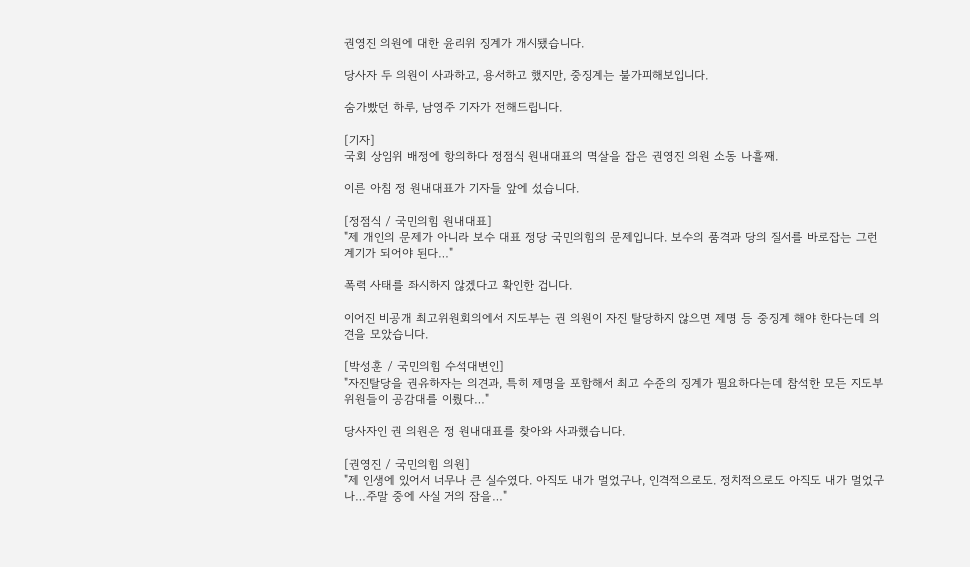권영진 의원에 대한 윤리위 징계가 개시됐습니다.

당사자 두 의원이 사과하고, 용서하고 했지만, 중징계는 불가피해보입니다.

숨가빴던 하루, 남영주 기자가 전해드립니다.

[기자]
국회 상임위 배정에 항의하다 정점식 원내대표의 멱살을 잡은 권영진 의원 소동 나흘째.

이른 아침 정 원내대표가 기자들 앞에 섰습니다.

[정점식 / 국민의힘 원내대표]
"제 개인의 문제가 아니라 보수 대표 정당 국민의힘의 문제입니다. 보수의 품격과 당의 질서를 바로잡는 그런 계기가 되어야 된다…"

폭력 사태를 좌시하지 않겠다고 확인한 겁니다.

이어진 비공개 최고위원회의에서 지도부는 권 의원이 자진 탈당하지 않으면 제명 등 중징계 해야 한다는데 의견을 모았습니다.

[박성훈 / 국민의힘 수석대변인]
"자진탈당을 권유하자는 의견과, 특히 제명을 포함해서 최고 수준의 징계가 필요하다는데 참석한 모든 지도부 위원들이 공감대를 이뤘다…"

당사자인 권 의원은 정 원내대표를 찾아와 사과했습니다.

[권영진 / 국민의힘 의원]
"제 인생에 있어서 너무나 큰 실수였다. 아직도 내가 멀었구나, 인격적으로도. 정치적으로도 아직도 내가 멀었구나…주말 중에 사실 거의 잠을…"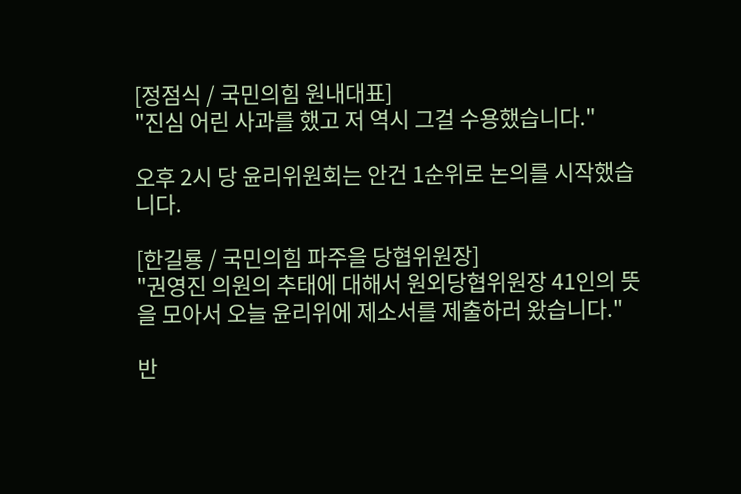[정점식 / 국민의힘 원내대표]
"진심 어린 사과를 했고 저 역시 그걸 수용했습니다."

오후 2시 당 윤리위원회는 안건 1순위로 논의를 시작했습니다.

[한길룡 / 국민의힘 파주을 당협위원장]
"권영진 의원의 추태에 대해서 원외당협위원장 41인의 뜻을 모아서 오늘 윤리위에 제소서를 제출하러 왔습니다."

반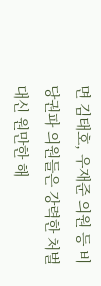면 김태호, 우재준 의원 등 비당권파 의원들은 강력한 처벌 대신 원만한 해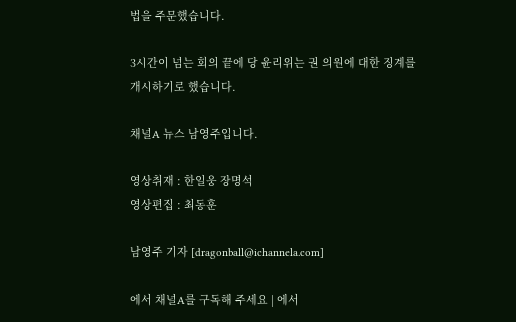법을 주문했습니다.

3시간이 넘는 회의 끝에 당 윤리위는 권 의원에 대한 징계를 개시하기로 했습니다.

채널A 뉴스 남영주입니다.

영상취재 : 한일웅 장명석
영상편집 : 최동훈

남영주 기자 [dragonball@ichannela.com]

에서 채널A를 구독해 주세요 | 에서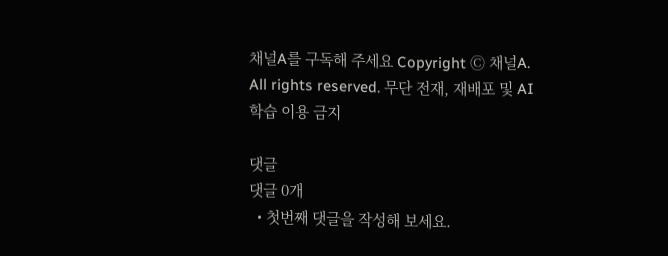채널A를 구독해 주세요 Copyright Ⓒ 채널A. All rights reserved. 무단 전재, 재배포 및 AI학습 이용 금지

댓글
댓글 0개
  • 첫번째 댓글을 작성해 보세요.